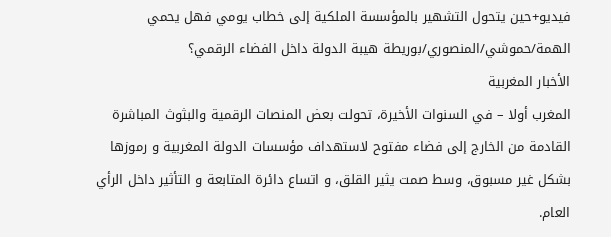فيديو+حين يتحول التشهير بالمؤسسة الملكية إلى خطاب يومي فهل يحمي الهمة/حموشي/المنصوري/بوريطة هيبة الدولة داخل الفضاء الرقمي؟
الأخبار المغربية
المغرب أولا – في السنوات الأخيرة، تحولت بعض المنصات الرقمية والبثوث المباشرة القادمة من الخارج إلى فضاء مفتوح لاستهداف مؤسسات الدولة المغربية و رموزها بشكل غير مسبوق، وسط صمت يثير القلق، و اتساع دائرة المتابعة و التأثير داخل الرأي العام.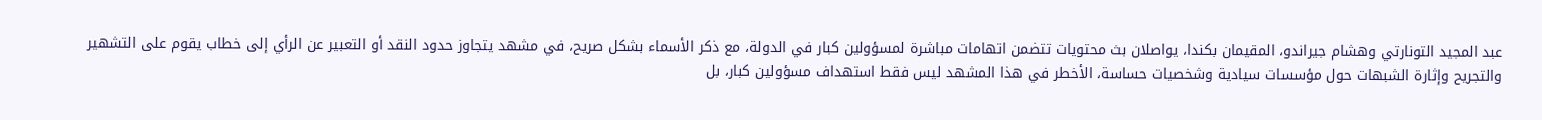عبد المجيد التونارتي وهشام جيراندو، المقيمان بكندا، يواصلان بث محتويات تتضمن اتهامات مباشرة لمسؤولين كبار في الدولة، مع ذكر الأسماء بشكل صريح، في مشهد يتجاوز حدود النقد أو التعبير عن الرأي إلى خطاب يقوم على التشهير والتجريح وإثارة الشبهات حول مؤسسات سيادية وشخصيات حساسة، الأخطر في هذا المشهد ليس فقط استهداف مسؤولين كبار، بل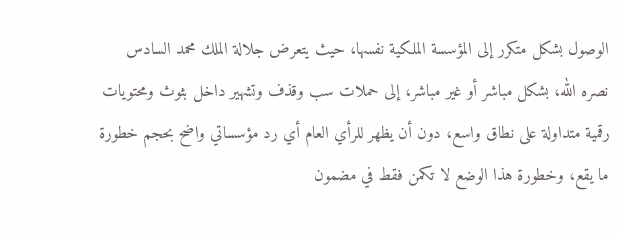الوصول بشكل متكرر إلى المؤسسة الملكية نفسها، حيث يتعرض جلالة الملك محمد السادس نصره الله، بشكل مباشر أو غير مباشر، إلى حملات سب وقذف وتشهير داخل بثوث ومحتويات رقمية متداولة على نطاق واسع، دون أن يظهر للرأي العام أي رد مؤسساتي واضح بحجم خطورة ما يقع، وخطورة هذا الوضع لا تكمن فقط في مضمون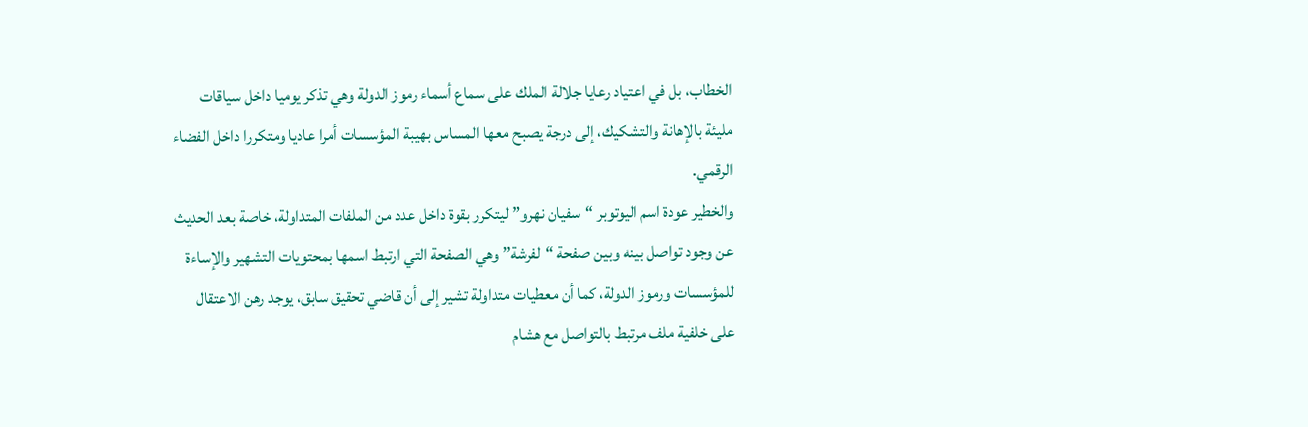الخطاب، بل في اعتياد رعايا جلالة الملك على سماع أسماء رموز الدولة وهي تذكر يوميا داخل سياقات مليئة بالإهانة والتشكيك، إلى درجة يصبح معها المساس بهيبة المؤسسات أمرا عاديا ومتكررا داخل الفضاء الرقمي.
والخطير عودة اسم اليوتوبر “سفيان نهرو” ليتكرر بقوة داخل عدد من الملفات المتداولة، خاصة بعد الحديث عن وجود تواصل بينه وبين صفحة “لفرشة” وهي الصفحة التي ارتبط اسمها بمحتويات التشهير والإساءة للمؤسسات ورموز الدولة، كما أن معطيات متداولة تشير إلى أن قاضي تحقيق سابق، يوجد رهن الاعتقال على خلفية ملف مرتبط بالتواصل مع هشام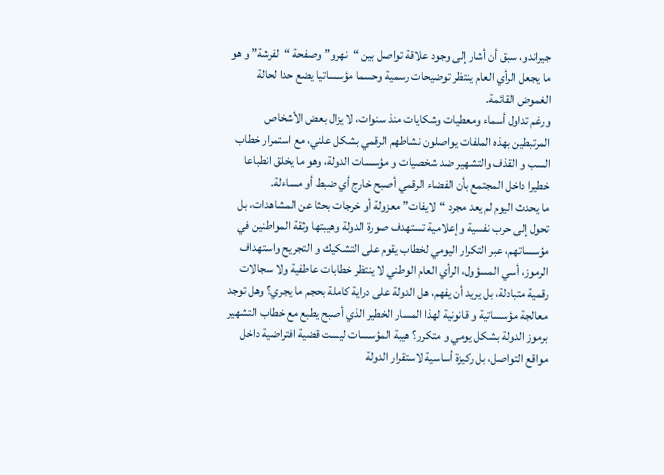جيراندو، سبق أن أشار إلى وجود علاقة تواصل بين “نهرو” وصفحة “لفرشة” و هو ما يجعل الرأي العام ينتظر توضيحات رسمية وحسما مؤسساتيا يضع حدا لحالة الغموض القائمة.
ورغم تداول أسماء ومعطيات وشكايات منذ سنوات، لا يزال بعض الأشخاص المرتبطين بهذه الملفات يواصلون نشاطهم الرقمي بشكل علني، مع استمرار خطاب السب و القذف والتشهير ضد شخصيات و مؤسسات الدولة، وهو ما يخلق انطباعا خطيرا داخل المجتمع بأن الفضاء الرقمي أصبح خارج أي ضبط أو مساءلة.
ما يحدث اليوم لم يعد مجرد “لايفات” معزولة أو خرجات بحثا عن المشاهدات، بل تحول إلى حرب نفسية وإعلامية تستهدف صورة الدولة وهيبتها وثقة المواطنين في مؤسساتهم، عبر التكرار اليومي لخطاب يقوم على التشكيك و التجريح واستهداف الرموز، أسي المسؤول، الرأي العام الوطني لا ينتظر خطابات عاطفية ولا سجالات رقمية متبادلة، بل يريد أن يفهم، هل الدولة على دراية كاملة بحجم ما يجري؟ وهل توجد معالجة مؤسساتية و قانونية لهذا المسار الخطير الذي أصبح يطبع مع خطاب التشهير برموز الدولة بشكل يومي و متكرر؟ هيبة المؤسسات ليست قضية افتراضية داخل مواقع التواصل، بل ركيزة أساسية لاستقرار الدولة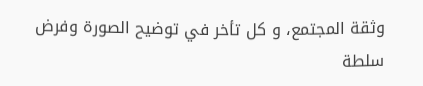وثقة المجتمع، و كل تأخر في توضيح الصورة وفرض سلطة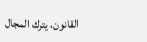القانون، يترك المجال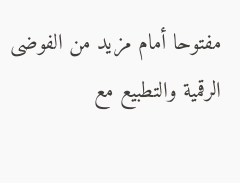مفتوحا أمام مزيد من الفوضى الرقمية والتطبيع مع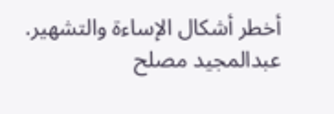أخطر أشكال الإساءة والتشهير.
عبدالمجيد مصلح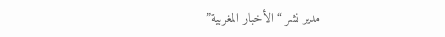مدير نشر “الأخبار المغربية”